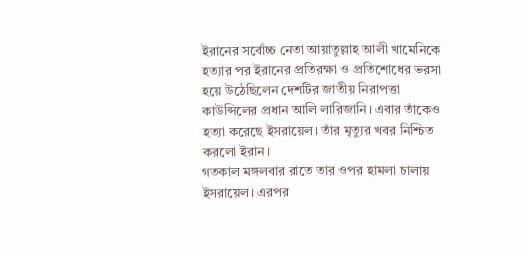ইরানের সর্বোচ্চ নেতা আয়াতুল্লাহ আলী খামেনিকে হত্যার পর ইরানের প্রতিরক্ষা ও প্রতিশোধের ভরসা হয়ে উঠেছিলেন দেশটির জাতীয় নিরাপত্তা কাউন্সিলের প্রধান আলি লারিজানি। এবার তাঁকেও হত্যা করেছে ইসরায়েল। তাঁর মৃত্যুর খবর নিশ্চিত করলো ইরান।
গতকাল মঙ্গলবার রাতে তার ওপর হামলা চালায় ইসরায়েল। এরপর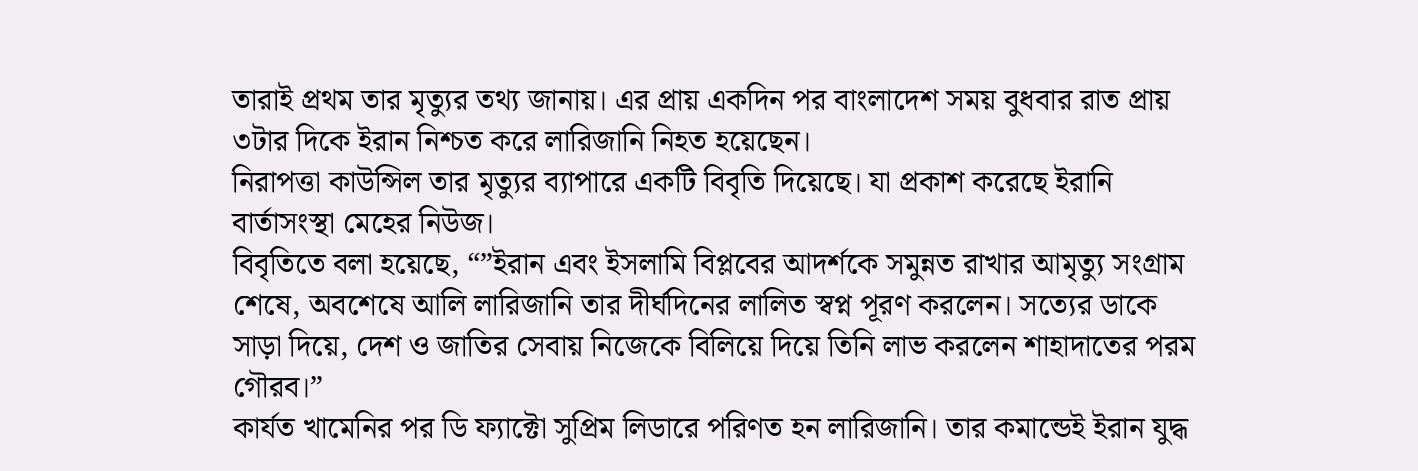তারাই প্রথম তার মৃত্যুর তথ্য জানায়। এর প্রায় একদিন পর বাংলাদেশ সময় বুধবার রাত প্রায় ৩টার দিকে ইরান নিশ্চত করে লারিজানি নিহত হয়েছেন।
নিরাপত্তা কাউন্সিল তার মৃত্যুর ব্যাপারে একটি বিবৃতি দিয়েছে। যা প্রকাশ করেছে ইরানি বার্তাসংস্থা মেহের নিউজ।
বিবৃতিতে বলা হয়েছে, “”ইরান এবং ইসলামি বিপ্লবের আদর্শকে সমুন্নত রাখার আমৃত্যু সংগ্রাম শেষে, অবশেষে আলি লারিজানি তার দীর্ঘদিনের লালিত স্বপ্ন পূরণ করলেন। সত্যের ডাকে সাড়া দিয়ে, দেশ ও জাতির সেবায় নিজেকে বিলিয়ে দিয়ে তিনি লাভ করলেন শাহাদাতের পরম গৌরব।”
কার্যত খামেনির পর ডি ফ্যাক্টো সুপ্রিম লিডারে পরিণত হন লারিজানি। তার কমান্ডেই ইরান যুদ্ধ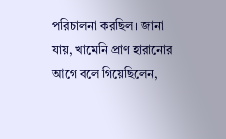পরিচালনা করছিল। জানা যায়, খামেনি প্রাণ হারানোর আগে বলে গিয়েছিলেন,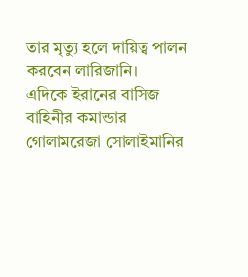তার মৃত্যু হলে দায়িত্ব পালন করবেন লারিজানি।
এদিকে ইরানের বাসিজ বাহিনীর কমান্ডার গোলামরেজা সোলাইমানির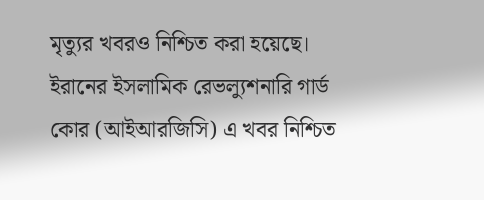মৃত্যুর খবরও নিশ্চিত করা হয়েছে। ইরানের ইসলামিক রেভল্যুশনারি গার্ড কোর (আইআরজিসি) এ খবর নিশ্চিত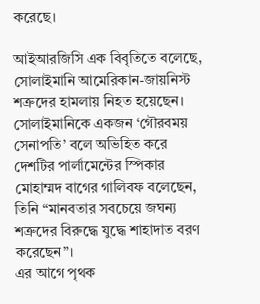করেছে।

আইআরজিসি এক বিবৃতিতে বলেছে, সোলাইমানি আমেরিকান-জায়নিস্ট শত্রুদের হামলায় নিহত হয়েছেন।
সোলাইমানিকে একজন ‘গৌরবময় সেনাপতি’ বলে অভিহিত করে দেশটির পার্লামেন্টের স্পিকার মোহাম্মদ বাগের গালিবফ বলেছেন, তিনি “মানবতার সবচেয়ে জঘন্য শত্রুদের বিরুদ্ধে যুদ্ধে শাহাদাত বরণ করেছেন”।
এর আগে পৃথক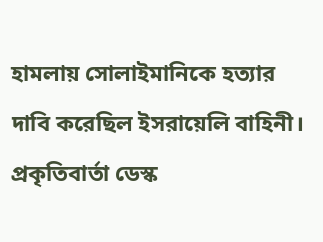হামলায় সোলাইমানিকে হত্যার দাবি করেছিল ইসরায়েলি বাহিনী।
প্রকৃতিবার্তা ডেস্ক